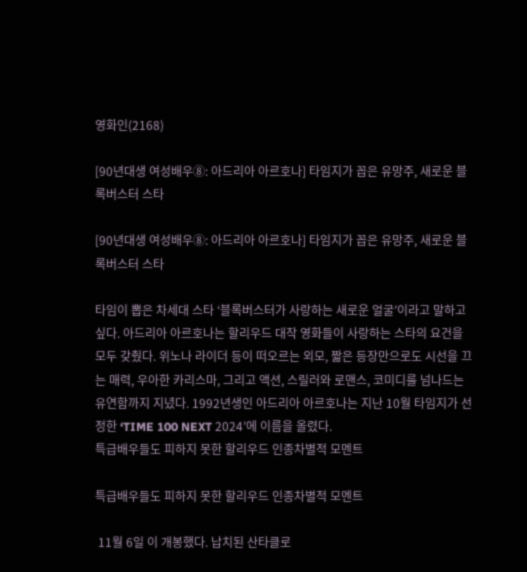영화인(2168)

[90년대생 여성배우⑧: 아드리아 아르호나] 타임지가 꼽은 유망주, 새로운 블록버스터 스타

[90년대생 여성배우⑧: 아드리아 아르호나] 타임지가 꼽은 유망주, 새로운 블록버스터 스타

타임이 뽑은 차세대 스타 ‘블록버스터가 사랑하는 새로운 얼굴’이라고 말하고 싶다. 아드리아 아르호나는 할리우드 대작 영화들이 사랑하는 스타의 요건을 모두 갖췄다. 위노나 라이더 등이 떠오르는 외모, 짧은 등장만으로도 시선을 끄는 매력, 우아한 카리스마, 그리고 액션, 스릴러와 로맨스, 코미디를 넘나드는 유연함까지 지녔다. 1992년생인 아드리아 아르호나는 지난 10월 타임지가 선정한 ‘TIME 100 NEXT 2024’에 이름을 올렸다.
특급배우들도 피하지 못한 할리우드 인종차별적 모멘트

특급배우들도 피하지 못한 할리우드 인종차별적 모멘트

 11월 6일 이 개봉했다. 납치된 산타클로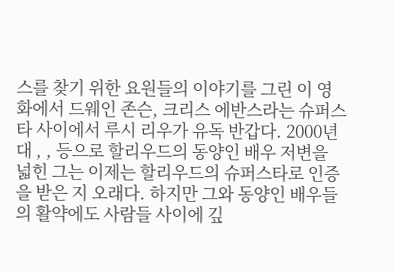스를 찾기 위한 요원들의 이야기를 그린 이 영화에서 드웨인 존슨, 크리스 에반스라는 슈퍼스타 사이에서 루시 리우가 유독 반갑다. 2000년대 , , 등으로 할리우드의 동양인 배우 저변을 넓힌 그는 이제는 할리우드의 슈퍼스타로 인증을 받은 지 오래다. 하지만 그와 동양인 배우들의 활약에도 사람들 사이에 깊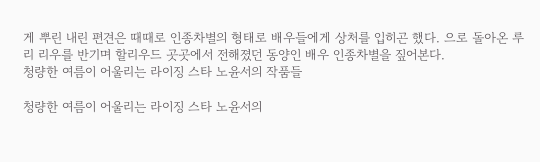게 뿌린 내린 편견은 때때로 인종차별의 형태로 배우들에게 상처를 입히곤 했다. 으로 돌아온 루리 리우를 반기며 할리우드 곳곳에서 전해졌던 동양인 배우 인종차별을 짚어본다.
청량한 여름이 어울리는 라이징 스타 노윤서의 작품들

청량한 여름이 어울리는 라이징 스타 노윤서의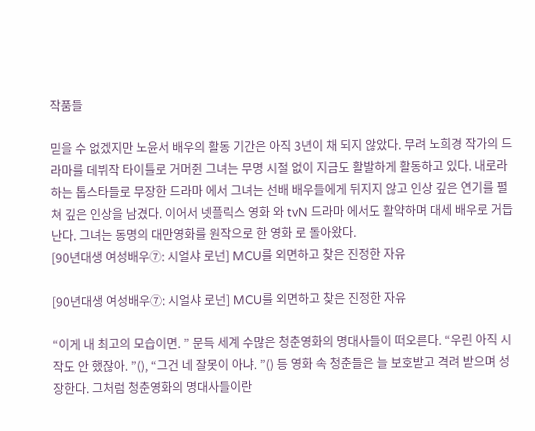작품들

믿을 수 없겠지만 노윤서 배우의 활동 기간은 아직 3년이 채 되지 않았다. 무려 노희경 작가의 드라마를 데뷔작 타이틀로 거머쥔 그녀는 무명 시절 없이 지금도 활발하게 활동하고 있다. 내로라하는 톱스타들로 무장한 드라마 에서 그녀는 선배 배우들에게 뒤지지 않고 인상 깊은 연기를 펼쳐 깊은 인상을 남겼다. 이어서 넷플릭스 영화 와 tvN 드라마 에서도 활약하며 대세 배우로 거듭난다. 그녀는 동명의 대만영화를 원작으로 한 영화 로 돌아왔다.
[90년대생 여성배우⑦: 시얼샤 로넌] MCU를 외면하고 찾은 진정한 자유

[90년대생 여성배우⑦: 시얼샤 로넌] MCU를 외면하고 찾은 진정한 자유

“이게 내 최고의 모습이면. ” 문득 세계 수많은 청춘영화의 명대사들이 떠오른다. “우린 아직 시작도 안 했잖아. ”(), “그건 네 잘못이 아냐. ”() 등 영화 속 청춘들은 늘 보호받고 격려 받으며 성장한다. 그처럼 청춘영화의 명대사들이란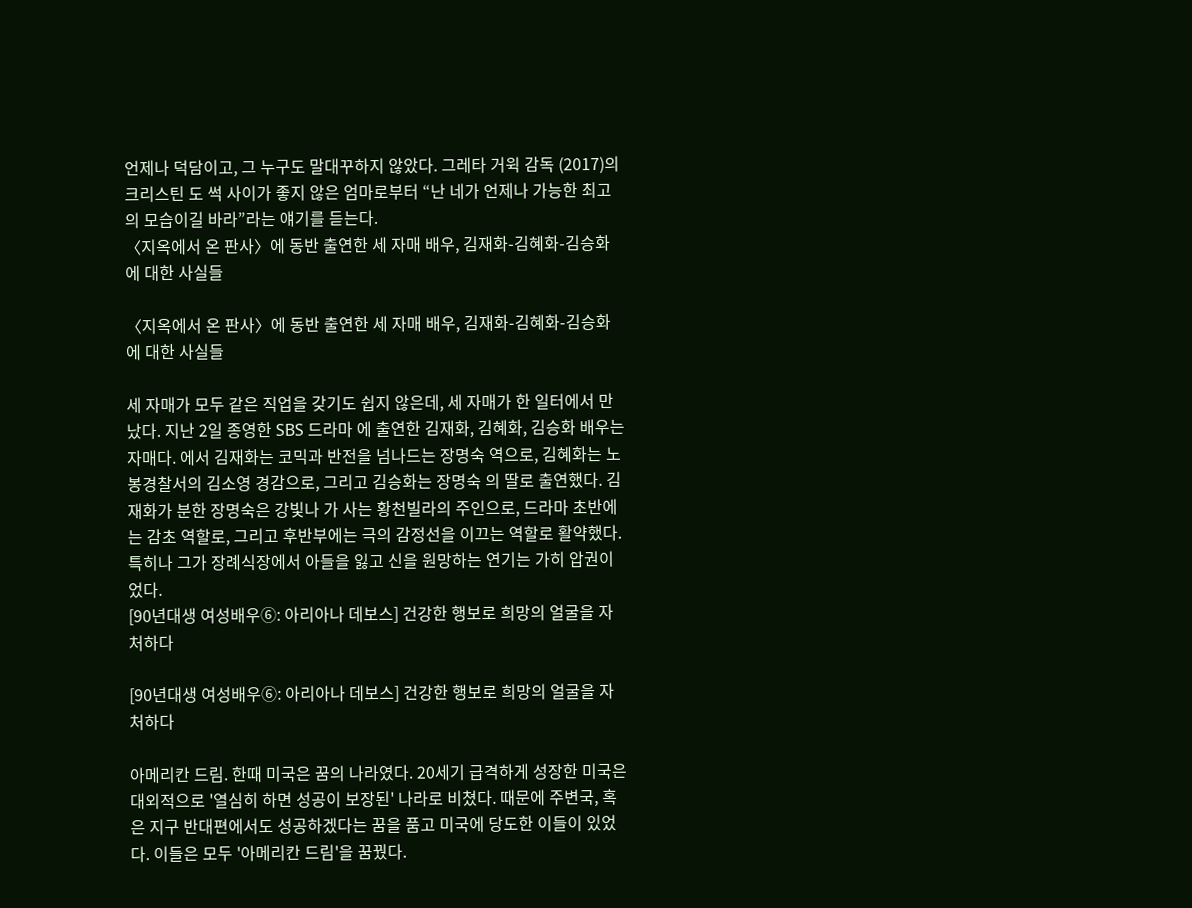언제나 덕담이고, 그 누구도 말대꾸하지 않았다. 그레타 거윅 감독 (2017)의 크리스틴 도 썩 사이가 좋지 않은 엄마로부터 “난 네가 언제나 가능한 최고의 모습이길 바라”라는 얘기를 듣는다.
〈지옥에서 온 판사〉에 동반 출연한 세 자매 배우, 김재화-김혜화-김승화에 대한 사실들

〈지옥에서 온 판사〉에 동반 출연한 세 자매 배우, 김재화-김혜화-김승화에 대한 사실들

세 자매가 모두 같은 직업을 갖기도 쉽지 않은데, 세 자매가 한 일터에서 만났다. 지난 2일 종영한 SBS 드라마 에 출연한 김재화, 김혜화, 김승화 배우는 자매다. 에서 김재화는 코믹과 반전을 넘나드는 장명숙 역으로, 김혜화는 노봉경찰서의 김소영 경감으로, 그리고 김승화는 장명숙 의 딸로 출연했다. 김재화가 분한 장명숙은 강빛나 가 사는 황천빌라의 주인으로, 드라마 초반에는 감초 역할로, 그리고 후반부에는 극의 감정선을 이끄는 역할로 활약했다. 특히나 그가 장례식장에서 아들을 잃고 신을 원망하는 연기는 가히 압권이었다.
[90년대생 여성배우⑥: 아리아나 데보스] 건강한 행보로 희망의 얼굴을 자처하다

[90년대생 여성배우⑥: 아리아나 데보스] 건강한 행보로 희망의 얼굴을 자처하다

아메리칸 드림. 한때 미국은 꿈의 나라였다. 20세기 급격하게 성장한 미국은 대외적으로 '열심히 하면 성공이 보장된' 나라로 비쳤다. 때문에 주변국, 혹은 지구 반대편에서도 성공하겠다는 꿈을 품고 미국에 당도한 이들이 있었다. 이들은 모두 '아메리칸 드림'을 꿈꿨다.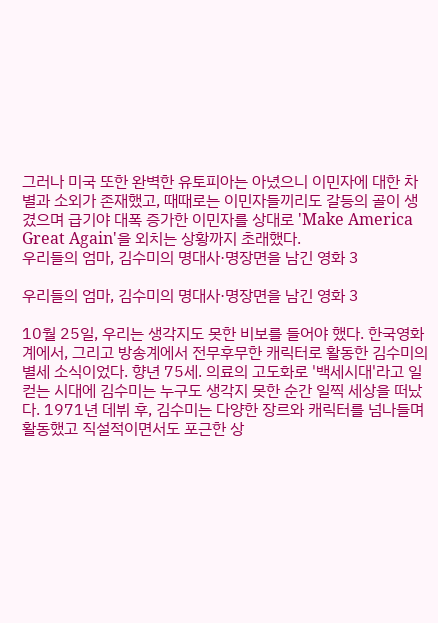그러나 미국 또한 완벽한 유토피아는 아녔으니 이민자에 대한 차별과 소외가 존재했고, 때때로는 이민자들끼리도 갈등의 골이 생겼으며 급기야 대폭 증가한 이민자를 상대로 'Make America Great Again'을 외치는 상황까지 초래했다.
우리들의 엄마, 김수미의 명대사·명장면을 남긴 영화 3

우리들의 엄마, 김수미의 명대사·명장면을 남긴 영화 3

10월 25일, 우리는 생각지도 못한 비보를 들어야 했다. 한국영화계에서, 그리고 방송계에서 전무후무한 캐릭터로 활동한 김수미의 별세 소식이었다. 향년 75세. 의료의 고도화로 '백세시대'라고 일컫는 시대에 김수미는 누구도 생각지 못한 순간 일찍 세상을 떠났다. 1971년 데뷔 후, 김수미는 다양한 장르와 캐릭터를 넘나들며 활동했고 직설적이면서도 포근한 상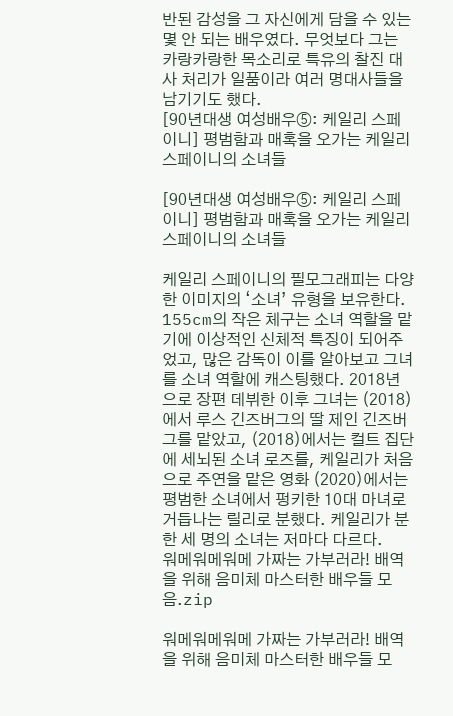반된 감성을 그 자신에게 담을 수 있는 몇 안 되는 배우였다. 무엇보다 그는 카랑카랑한 목소리로 특유의 찰진 대사 처리가 일품이라 여러 명대사들을 남기기도 했다.
[90년대생 여성배우⑤: 케일리 스페이니] 평범함과 매혹을 오가는 케일리 스페이니의 소녀들

[90년대생 여성배우⑤: 케일리 스페이니] 평범함과 매혹을 오가는 케일리 스페이니의 소녀들

케일리 스페이니의 필모그래피는 다양한 이미지의 ‘소녀’ 유형을 보유한다. 155cm의 작은 체구는 소녀 역할을 맡기에 이상적인 신체적 특징이 되어주었고, 많은 감독이 이를 알아보고 그녀를 소녀 역할에 캐스팅했다. 2018년 으로 장편 데뷔한 이후 그녀는 (2018)에서 루스 긴즈버그의 딸 제인 긴즈버그를 맡았고, (2018)에서는 컬트 집단에 세뇌된 소녀 로즈를, 케일리가 처음으로 주연을 맡은 영화 (2020)에서는 평범한 소녀에서 펑키한 10대 마녀로 거듭나는 릴리로 분했다. 케일리가 분한 세 명의 소녀는 저마다 다르다.
워메워메워메 가짜는 가부러라! 배역을 위해 음미체 마스터한 배우들 모음.zip

워메워메워메 가짜는 가부러라! 배역을 위해 음미체 마스터한 배우들 모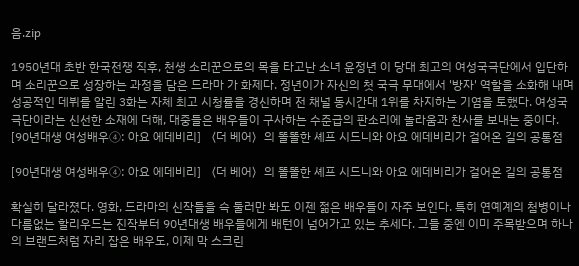음.zip

1950년대 초반 한국전쟁 직후, 천생 소리꾼으로의 목을 타고난 소녀 윤정년 이 당대 최고의 여성국극단에서 입단하며 소리꾼으로 성장하는 과정을 담은 드라마 가 화제다. 정년이가 자신의 첫 국극 무대에서 '방자' 역할을 소화해 내며 성공적인 데뷔를 알린 3화는 자체 최고 시청률을 경신하며 전 채널 동시간대 1위를 차지하는 기염을 토했다. 여성국극단이라는 신선한 소재에 더해, 대중들은 배우들이 구사하는 수준급의 판소리에 놀라움과 찬사를 보내는 중이다.
[90년대생 여성배우④: 아요 에데비리] 〈더 베어〉의 똘똘한 셰프 시드니와 아요 에데비리가 걸어온 길의 공통점

[90년대생 여성배우④: 아요 에데비리] 〈더 베어〉의 똘똘한 셰프 시드니와 아요 에데비리가 걸어온 길의 공통점

확실히 달라졌다. 영화, 드라마의 신작들을 슥 둘러만 봐도 이젠 젊은 배우들이 자주 보인다. 특히 연예계의 첨병이나 다름없는 할리우드는 진작부터 90년대생 배우들에게 배턴이 넘어가고 있는 추세다. 그들 중엔 이미 주목받으며 하나의 브랜드처럼 자리 잡은 배우도, 이제 막 스크린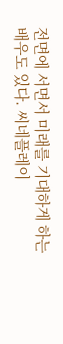전면에 서면서 미래를 기대하게 하는 배우도 있다. 씨네플레이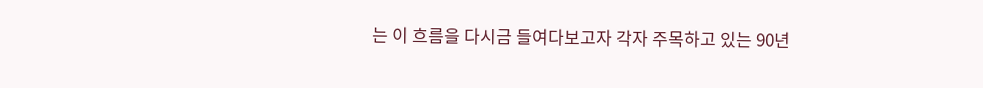는 이 흐름을 다시금 들여다보고자 각자 주목하고 있는 90년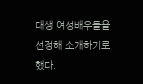대생 여성배우들을 선정해 소개하기로 했다.